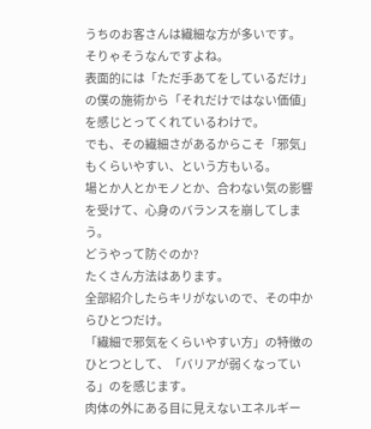うちのお客さんは繊細な方が多いです。
そりゃそうなんですよね。
表面的には「ただ手あてをしているだけ」の僕の施術から「それだけではない価値」を感じとってくれているわけで。
でも、その繊細さがあるからこそ「邪気」もくらいやすい、という方もいる。
場とか人とかモノとか、合わない気の影響を受けて、心身のバランスを崩してしまう。
どうやって防ぐのか?
たくさん方法はあります。
全部紹介したらキリがないので、その中からひとつだけ。
「繊細で邪気をくらいやすい方」の特徴のひとつとして、「バリアが弱くなっている」のを感じます。
肉体の外にある目に見えないエネルギー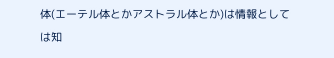体(エーテル体とかアストラル体とか)は情報としては知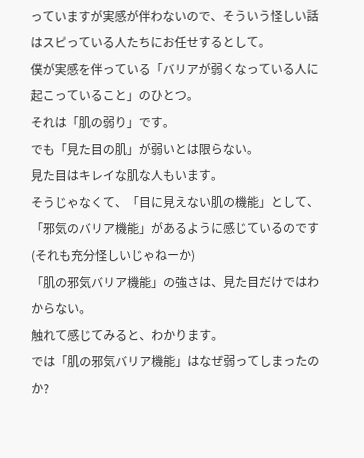っていますが実感が伴わないので、そういう怪しい話はスピっている人たちにお任せするとして。
僕が実感を伴っている「バリアが弱くなっている人に起こっていること」のひとつ。
それは「肌の弱り」です。
でも「見た目の肌」が弱いとは限らない。
見た目はキレイな肌な人もいます。
そうじゃなくて、「目に見えない肌の機能」として、「邪気のバリア機能」があるように感じているのです(それも充分怪しいじゃねーか)
「肌の邪気バリア機能」の強さは、見た目だけではわからない。
触れて感じてみると、わかります。
では「肌の邪気バリア機能」はなぜ弱ってしまったのか?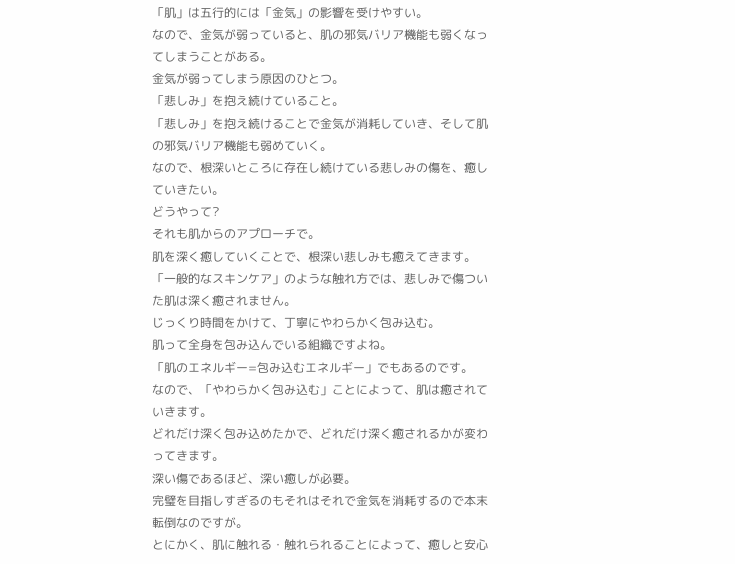「肌」は五行的には「金気」の影響を受けやすい。
なので、金気が弱っていると、肌の邪気バリア機能も弱くなってしまうことがある。
金気が弱ってしまう原因のひとつ。
「悲しみ」を抱え続けていること。
「悲しみ」を抱え続けることで金気が消耗していき、そして肌の邪気バリア機能も弱めていく。
なので、根深いところに存在し続けている悲しみの傷を、癒していきたい。
どうやって?
それも肌からのアプローチで。
肌を深く癒していくことで、根深い悲しみも癒えてきます。
「一般的なスキンケア」のような触れ方では、悲しみで傷ついた肌は深く癒されません。
じっくり時間をかけて、丁寧にやわらかく包み込む。
肌って全身を包み込んでいる組織ですよね。
「肌のエネルギー=包み込むエネルギー」でもあるのです。
なので、「やわらかく包み込む」ことによって、肌は癒されていきます。
どれだけ深く包み込めたかで、どれだけ深く癒されるかが変わってきます。
深い傷であるほど、深い癒しが必要。
完璧を目指しすぎるのもそれはそれで金気を消耗するので本末転倒なのですが。
とにかく、肌に触れる・触れられることによって、癒しと安心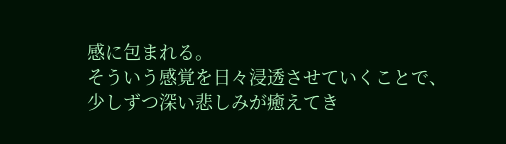感に包まれる。
そういう感覚を日々浸透させていくことで、少しずつ深い悲しみが癒えてき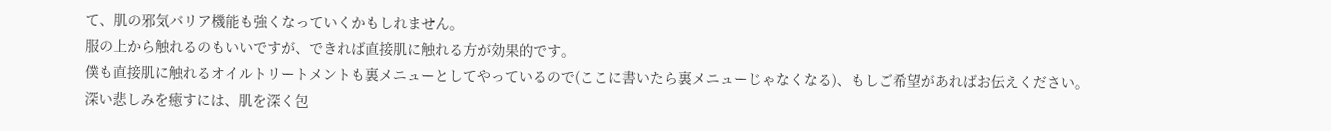て、肌の邪気バリア機能も強くなっていくかもしれません。
服の上から触れるのもいいですが、できれば直接肌に触れる方が効果的です。
僕も直接肌に触れるオイルトリートメントも裏メニューとしてやっているので(ここに書いたら裏メニューじゃなくなる)、もしご希望があればお伝えください。
深い悲しみを癒すには、肌を深く包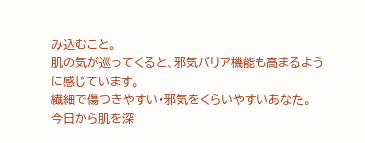み込むこと。
肌の気が巡ってくると、邪気バリア機能も高まるように感じています。
繊細で傷つきやすい・邪気をくらいやすいあなた。
今日から肌を深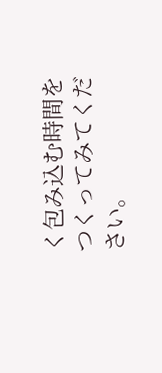く包み込む時間をつくってみてください。